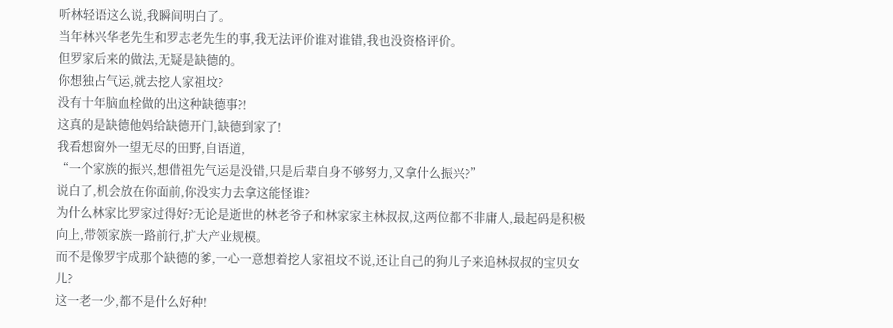听林轻语这么说,我瞬间明白了。
当年林兴华老先生和罗志老先生的事,我无法评价谁对谁错,我也没资格评价。
但罗家后来的做法,无疑是缺德的。
你想独占气运,就去挖人家祖坟?
没有十年脑血栓做的出这种缺德事?!
这真的是缺德他妈给缺德开门,缺德到家了!
我看想窗外一望无尽的田野,自语道,
“一个家族的振兴,想借祖先气运是没错,只是后辈自身不够努力,又拿什么振兴?”
说白了,机会放在你面前,你没实力去拿这能怪谁?
为什么林家比罗家过得好?无论是逝世的林老爷子和林家家主林叔叔,这两位都不非庸人,最起码是积极向上,带领家族一路前行,扩大产业规模。
而不是像罗宇成那个缺德的爹,一心一意想着挖人家祖坟不说,还让自己的狗儿子来追林叔叔的宝贝女儿?
这一老一少,都不是什么好种!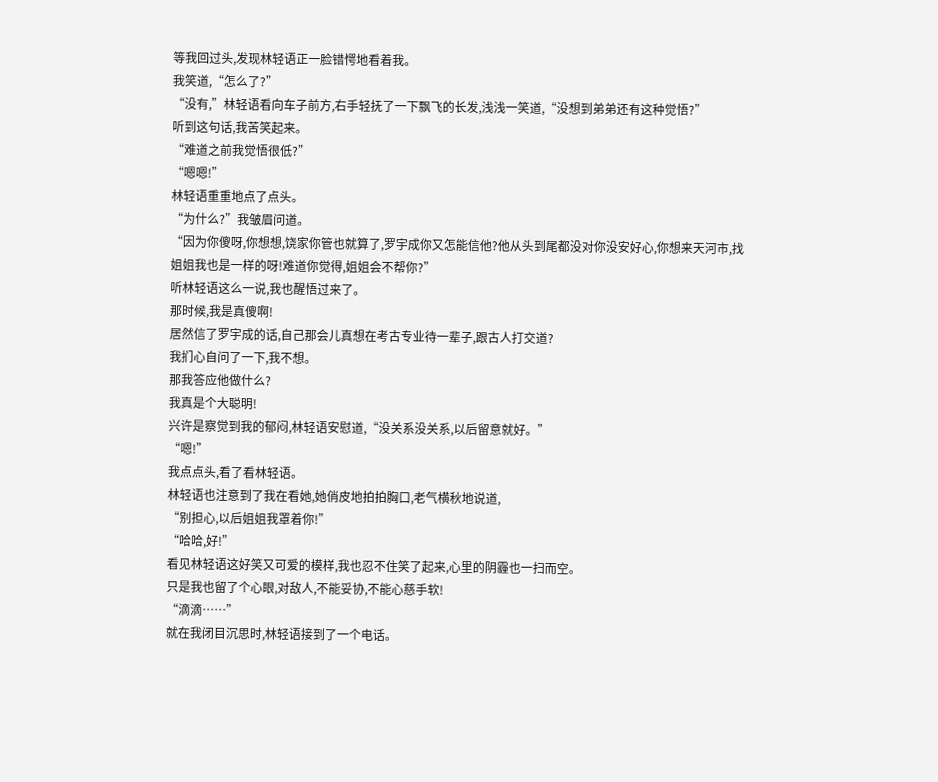等我回过头,发现林轻语正一脸错愕地看着我。
我笑道,“怎么了?”
“没有,”林轻语看向车子前方,右手轻抚了一下飘飞的长发,浅浅一笑道,“没想到弟弟还有这种觉悟?”
听到这句话,我苦笑起来。
“难道之前我觉悟很低?”
“嗯嗯!”
林轻语重重地点了点头。
“为什么?”我皱眉问道。
“因为你傻呀,你想想,饶家你管也就算了,罗宇成你又怎能信他?他从头到尾都没对你没安好心,你想来天河市,找姐姐我也是一样的呀!难道你觉得,姐姐会不帮你?”
听林轻语这么一说,我也醒悟过来了。
那时候,我是真傻啊!
居然信了罗宇成的话,自己那会儿真想在考古专业待一辈子,跟古人打交道?
我扪心自问了一下,我不想。
那我答应他做什么?
我真是个大聪明!
兴许是察觉到我的郁闷,林轻语安慰道,“没关系没关系,以后留意就好。”
“嗯!”
我点点头,看了看林轻语。
林轻语也注意到了我在看她,她俏皮地拍拍胸口,老气横秋地说道,
“别担心,以后姐姐我罩着你!”
“哈哈,好!”
看见林轻语这好笑又可爱的模样,我也忍不住笑了起来,心里的阴霾也一扫而空。
只是我也留了个心眼,对敌人,不能妥协,不能心慈手软!
“滴滴……”
就在我闭目沉思时,林轻语接到了一个电话。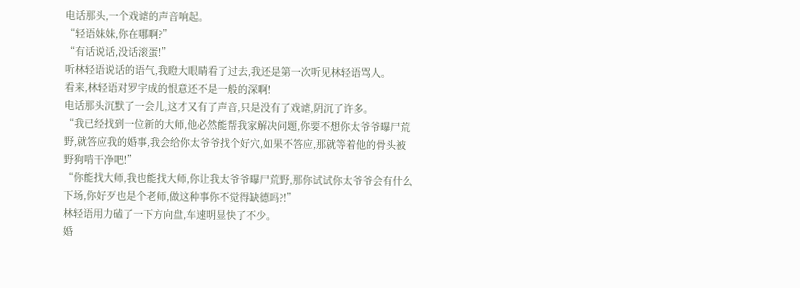电话那头,一个戏谑的声音响起。
“轻语妹妹,你在哪啊?”
“有话说话,没话滚蛋!”
听林轻语说话的语气,我瞪大眼睛看了过去,我还是第一次听见林轻语骂人。
看来,林轻语对罗宇成的恨意还不是一般的深啊!
电话那头沉默了一会儿,这才又有了声音,只是没有了戏谑,阴沉了许多。
“我已经找到一位新的大师,他必然能帮我家解决问题,你要不想你太爷爷曝尸荒野,就答应我的婚事,我会给你太爷爷找个好穴,如果不答应,那就等着他的骨头被野狗啃干净吧!”
“你能找大师,我也能找大师,你让我太爷爷曝尸荒野,那你试试你太爷爷会有什么下场,你好歹也是个老师,做这种事你不觉得缺德吗?!”
林轻语用力磕了一下方向盘,车速明显快了不少。
婚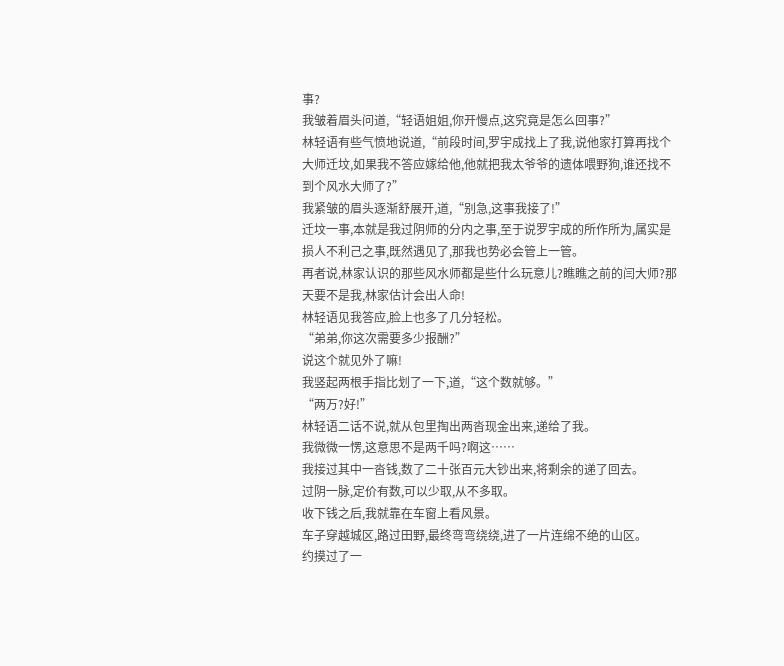事?
我皱着眉头问道,“轻语姐姐,你开慢点,这究竟是怎么回事?”
林轻语有些气愤地说道,“前段时间,罗宇成找上了我,说他家打算再找个大师迁坟,如果我不答应嫁给他,他就把我太爷爷的遗体喂野狗,谁还找不到个风水大师了?”
我紧皱的眉头逐渐舒展开,道,“别急,这事我接了!”
迁坟一事,本就是我过阴师的分内之事,至于说罗宇成的所作所为,属实是损人不利己之事,既然遇见了,那我也势必会管上一管。
再者说,林家认识的那些风水师都是些什么玩意儿?瞧瞧之前的闫大师?那天要不是我,林家估计会出人命!
林轻语见我答应,脸上也多了几分轻松。
“弟弟,你这次需要多少报酬?”
说这个就见外了嘛!
我竖起两根手指比划了一下,道,“这个数就够。”
“两万?好!”
林轻语二话不说,就从包里掏出两沓现金出来,递给了我。
我微微一愣,这意思不是两千吗?啊这……
我接过其中一沓钱,数了二十张百元大钞出来,将剩余的递了回去。
过阴一脉,定价有数,可以少取,从不多取。
收下钱之后,我就靠在车窗上看风景。
车子穿越城区,路过田野,最终弯弯绕绕,进了一片连绵不绝的山区。
约摸过了一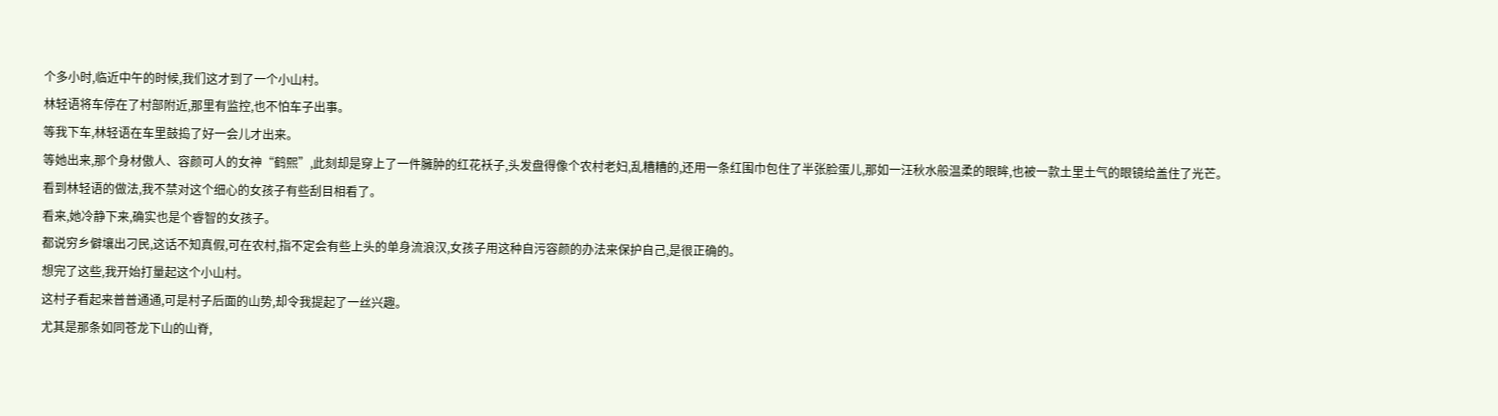个多小时,临近中午的时候,我们这才到了一个小山村。
林轻语将车停在了村部附近,那里有监控,也不怕车子出事。
等我下车,林轻语在车里鼓捣了好一会儿才出来。
等她出来,那个身材傲人、容颜可人的女神“鹤熙”,此刻却是穿上了一件臃肿的红花袄子,头发盘得像个农村老妇,乱糟糟的,还用一条红围巾包住了半张脸蛋儿,那如一汪秋水般温柔的眼眸,也被一款土里土气的眼镜给盖住了光芒。
看到林轻语的做法,我不禁对这个细心的女孩子有些刮目相看了。
看来,她冷静下来,确实也是个睿智的女孩子。
都说穷乡僻壤出刁民,这话不知真假,可在农村,指不定会有些上头的单身流浪汉,女孩子用这种自污容颜的办法来保护自己,是很正确的。
想完了这些,我开始打量起这个小山村。
这村子看起来普普通通,可是村子后面的山势,却令我提起了一丝兴趣。
尤其是那条如同苍龙下山的山脊,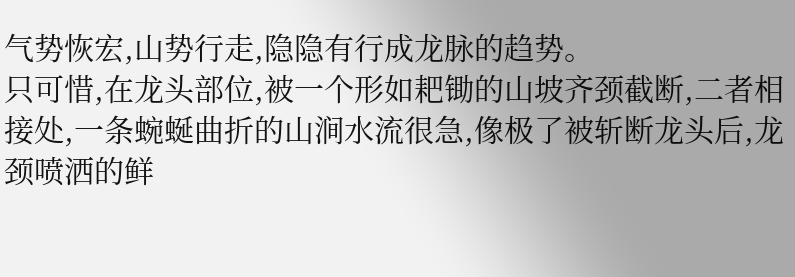气势恢宏,山势行走,隐隐有行成龙脉的趋势。
只可惜,在龙头部位,被一个形如耙锄的山坡齐颈截断,二者相接处,一条蜿蜒曲折的山涧水流很急,像极了被斩断龙头后,龙颈喷洒的鲜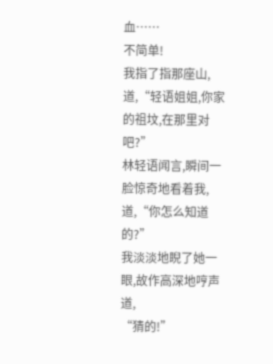血……
不简单!
我指了指那座山,道,“轻语姐姐,你家的祖坟,在那里对吧?”
林轻语闻言,瞬间一脸惊奇地看着我,道,“你怎么知道的?”
我淡淡地睨了她一眼,故作高深地哼声道,
“猜的!”